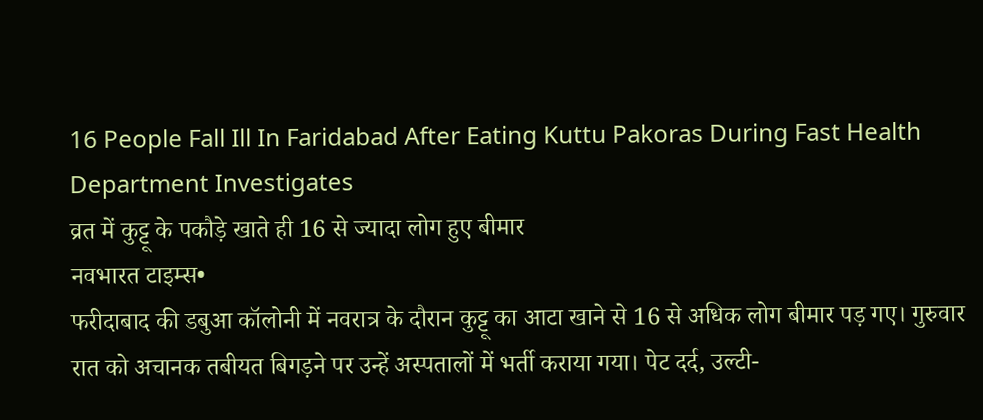16 People Fall Ill In Faridabad After Eating Kuttu Pakoras During Fast Health Department Investigates
व्रत में कुट्टू के पकौड़े खाते ही 16 से ज्यादा लोग हुए बीमार
नवभारत टाइम्स•
फरीदाबाद की डबुआ कॉलोनी में नवरात्र के दौरान कुट्टू का आटा खाने से 16 से अधिक लोग बीमार पड़ गए। गुरुवार रात को अचानक तबीयत बिगड़ने पर उन्हें अस्पतालों में भर्ती कराया गया। पेट दर्द, उल्टी-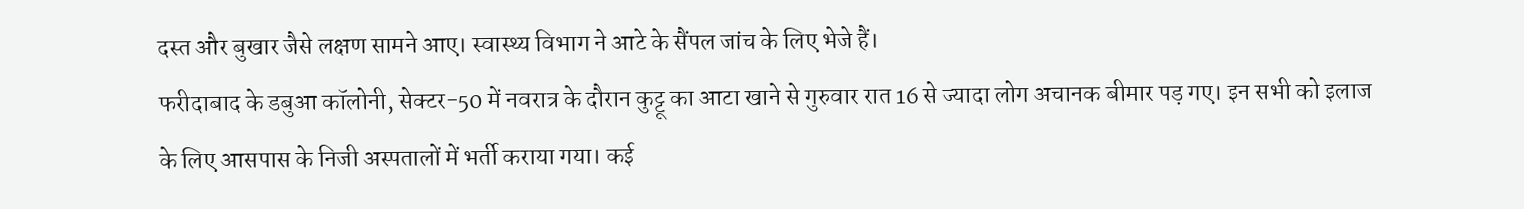दस्त और बुखार जैसे लक्षण सामने आए। स्वास्थ्य विभाग ने आटे के सैंपल जांच के लिए भेजे हैं।
फरीदाबाद के डबुआ कॉलोनी, सेक्टर-50 में नवरात्र के दौरान कुट्टू का आटा खाने से गुरुवार रात 16 से ज्यादा लोग अचानक बीमार पड़ गए। इन सभी को इलाज के लिए आसपास के निजी अस्पतालों में भर्ती कराया गया। कई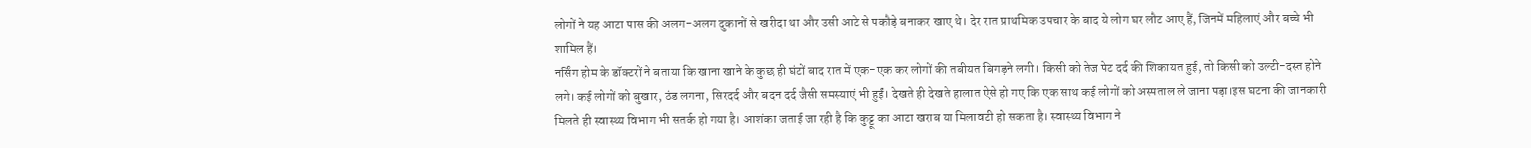लोगों ने यह आटा पास की अलग-अलग दुकानों से खरीदा था और उसी आटे से पकौड़े बनाकर खाए थे। देर रात प्राथमिक उपचार के बाद ये लोग घर लौट आए हैं, जिनमें महिलाएं और बच्चे भी शामिल हैं।
नर्सिंग होम के डॉक्टरों ने बताया कि खाना खाने के कुछ ही घंटों बाद रात में एक-एक कर लोगों की तबीयत बिगड़ने लगी। किसी को तेज पेट दर्द की शिकायत हुई, तो किसी को उल्टी-दस्त होने लगे। कई लोगों को बुखार, ठंड लगना, सिरदर्द और बदन दर्द जैसी समस्याएं भी हुईं। देखते ही देखते हालात ऐसे हो गए कि एक साथ कई लोगों को अस्पताल ले जाना पड़ा।इस घटना की जानकारी मिलते ही स्वास्थ्य विभाग भी सतर्क हो गया है। आशंका जताई जा रही है कि कुट्टू का आटा खराब या मिलावटी हो सकता है। स्वास्थ्य विभाग ने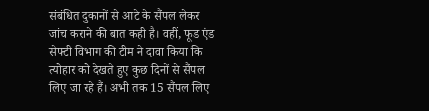संबंधित दुकानों से आटे के सैंपल लेकर जांच कराने की बात कही है। वहीं, फूड एंड सेफ्टी विभाग की टीम ने दावा किया कि त्योहार को देखते हुए कुछ दिनों से सैंपल लिए जा रहे हैं। अभी तक 15 सैंपल लिए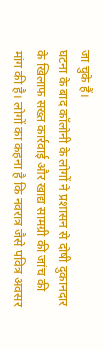जा चुके हैं।
घटना के बाद कॉलोनी के लोगों ने प्रशासन से दोषी दुकानदार के खिलाफ सख्त कार्रवाई और खाद्य सामग्री की जांच की मांग की है। लोगों का कहना है कि नवरात्र जैसे पवित्र अवसर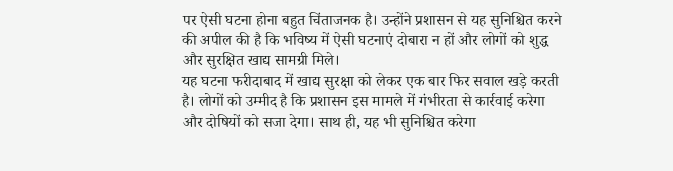पर ऐसी घटना होना बहुत चिंताजनक है। उन्होंने प्रशासन से यह सुनिश्चित करने की अपील की है कि भविष्य में ऐसी घटनाएं दोबारा न हों और लोगों को शुद्ध और सुरक्षित खाद्य सामग्री मिले।
यह घटना फरीदाबाद में खाद्य सुरक्षा को लेकर एक बार फिर सवाल खड़े करती है। लोगों को उम्मीद है कि प्रशासन इस मामले में गंभीरता से कार्रवाई करेगा और दोषियों को सजा देगा। साथ ही, यह भी सुनिश्चित करेगा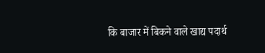कि बाजार में बिकने वाले खाद्य पदार्थ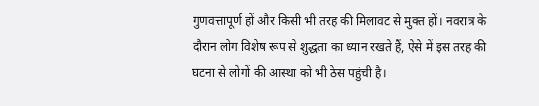गुणवत्तापूर्ण हों और किसी भी तरह की मिलावट से मुक्त हों। नवरात्र के दौरान लोग विशेष रूप से शुद्धता का ध्यान रखते हैं, ऐसे में इस तरह की घटना से लोगों की आस्था को भी ठेस पहुंची है।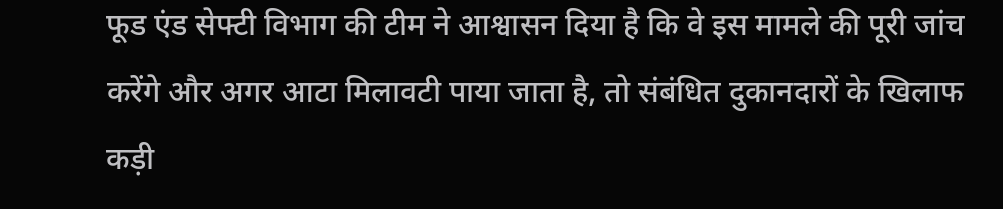फूड एंड सेफ्टी विभाग की टीम ने आश्वासन दिया है कि वे इस मामले की पूरी जांच करेंगे और अगर आटा मिलावटी पाया जाता है, तो संबंधित दुकानदारों के खिलाफ कड़ी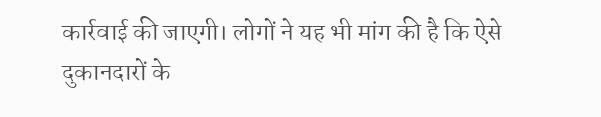कार्रवाई की जाएगी। लोगों ने यह भी मांग की है कि ऐसे दुकानदारों के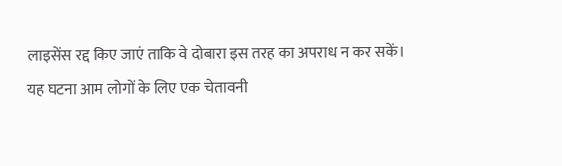लाइसेंस रद्द किए जाएं ताकि वे दोबारा इस तरह का अपराध न कर सकें। यह घटना आम लोगों के लिए एक चेतावनी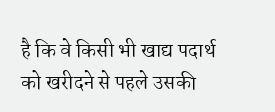है कि वे किसी भी खाद्य पदार्थ को खरीदने से पहले उसकी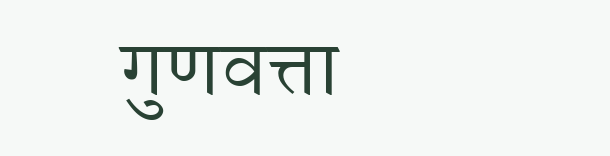गुणवत्ता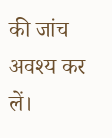की जांच अवश्य कर लें।